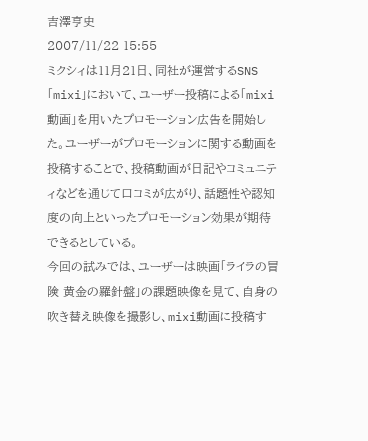吉澤亨史
2007/11/22 15:55
ミクシィは11月21日、同社が運営するSNS「mixi」において、ユーザー投稿による「mixi動画」を用いたプロモーション広告を開始した。ユーザーがプロモーションに関する動画を投稿することで、投稿動画が日記やコミュニティなどを通じて口コミが広がり、話題性や認知度の向上といったプロモーション効果が期待できるとしている。
今回の試みでは、ユーザーは映画「ライラの冒険 黄金の羅針盤」の課題映像を見て、自身の吹き替え映像を撮影し、mixi動画に投稿す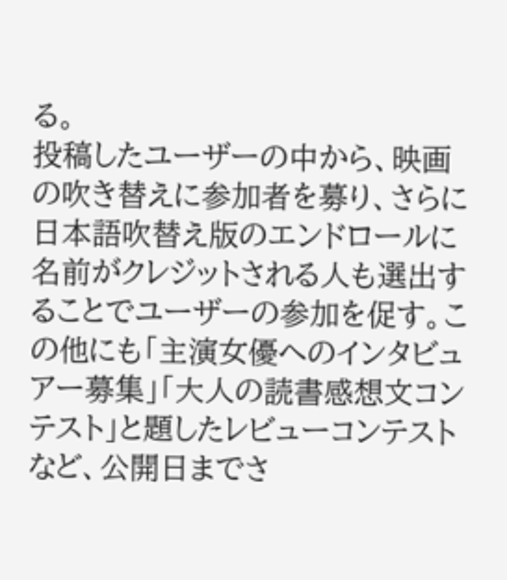る。
投稿したユーザーの中から、映画の吹き替えに参加者を募り、さらに日本語吹替え版のエンドロールに名前がクレジットされる人も選出することでユーザーの参加を促す。この他にも「主演女優へのインタビュアー募集」「大人の読書感想文コンテスト」と題したレビューコンテストなど、公開日までさ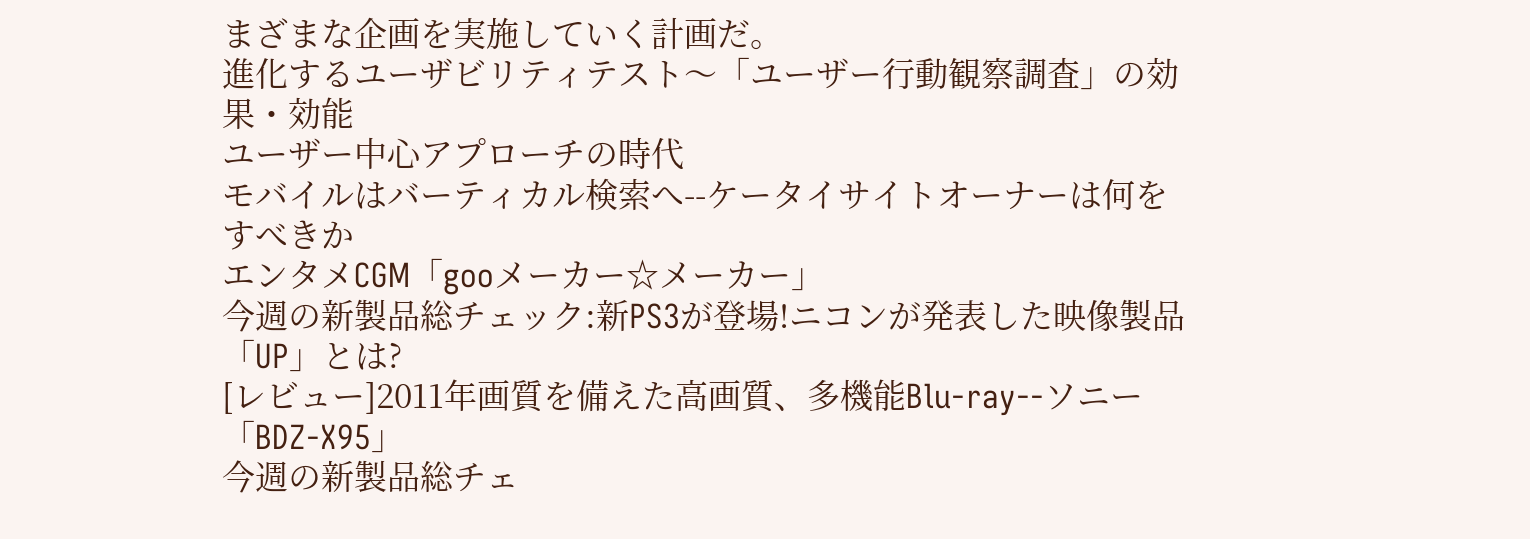まざまな企画を実施していく計画だ。
進化するユーザビリティテスト〜「ユーザー行動観察調査」の効果・効能
ユーザー中心アプローチの時代
モバイルはバーティカル検索へ--ケータイサイトオーナーは何をすべきか
エンタメCGM「gooメーカー☆メーカー」
今週の新製品総チェック:新PS3が登場!ニコンが発表した映像製品「UP」とは?
[レビュー]2011年画質を備えた高画質、多機能Blu-ray--ソニー「BDZ-X95」
今週の新製品総チェ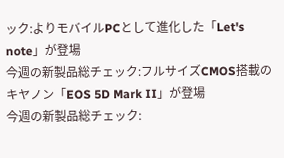ック:よりモバイルPCとして進化した「Let's note」が登場
今週の新製品総チェック:フルサイズCMOS搭載のキヤノン「EOS 5D Mark II」が登場
今週の新製品総チェック: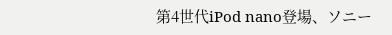第4世代iPod nano登場、ソニー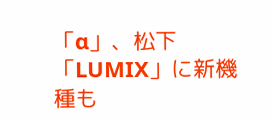「α」、松下「LUMIX」に新機種も